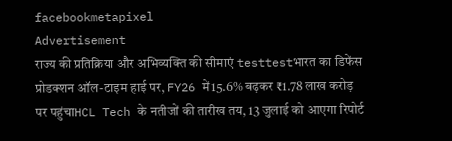facebookmetapixel
Advertisement
राज्य की प्रतिक्रिया और अभिव्यक्ति की सीमाएं testtestभारत का डिफेंस प्रोडक्शन ऑल-टाइम हाई पर, FY26 में15.6% बढ़कर ₹1.78 लाख करोड़ पर पहुंचाHCL Tech के नतीजों की तारीख तय, 13 जुलाई को आएगा रिपोर्ट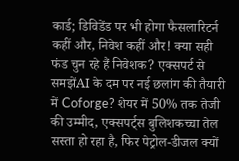कार्ड; डिविडेंड पर भी होगा फैसलारिटर्न कहीं और, निवेश कहीं और! क्या सही फंड चुन रहे हैं निवेशक? एक्सपर्ट से समझेंAI के दम पर नई छलांग की तैयारी में Coforge? शेयर में 50% तक तेजी की उम्मीद, एक्सपर्ट्स बुलिशकच्चा तेल सस्ता हो रहा है, फिर पेट्रोल-डीजल क्यों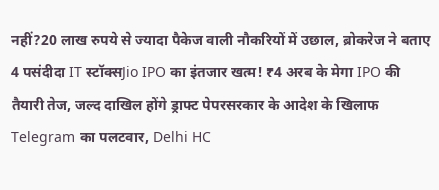नहीं?20 लाख रुपये से ज्यादा पैकेज वाली नौकरियों में उछाल, ब्रोकरेज ने बताए 4 पसंदीदा IT स्टॉक्सJio IPO का इंतजार खत्म! ₹4 अरब के मेगा IPO की तैयारी तेज, जल्द दाखिल होंगे ड्राफ्ट पेपरसरकार के आदेश के खिलाफ Telegram का पलटवार, Delhi HC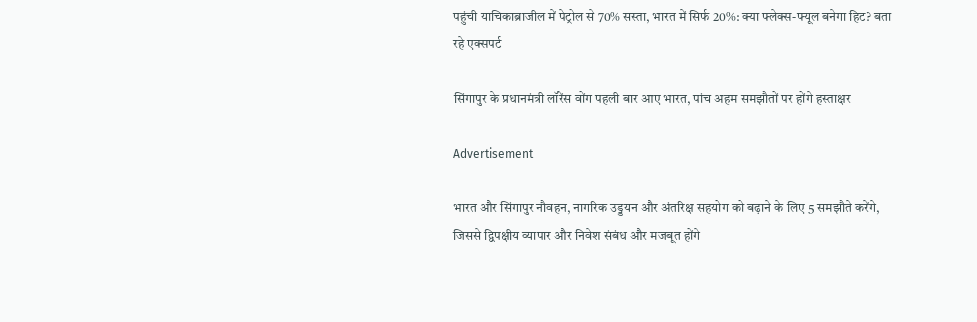पहुंची याचिकाब्राजील में पेट्रोल से 70% सस्ता, भारत में सिर्फ 20%: क्या फ्लेक्स-फ्यूल बनेगा हिट? बता रहे एक्सपर्ट

सिंगापुर के प्रधानमंत्री लॉरेंस वोंग पहली बार आए भारत, पांच अहम समझौतों पर होंगे हस्ताक्षर

Advertisement

भारत और सिंगापुर नौवहन, नागरिक उड्डयन और अंतरिक्ष सहयोग को बढ़ाने के लिए 5 समझौते करेंगे, जिससे द्विपक्षीय व्यापार और निवेश संबंध और मजबूत होंगे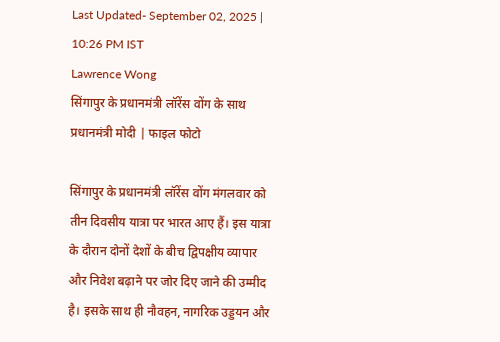Last Updated- September 02, 2025 | 10:26 PM IST
Lawrence Wong
सिंगापुर के प्रधानमंत्री लॉरेंस वोंग के साथ प्रधानमंत्री मोदी | फाइल फोटो

सिंगापुर के प्रधानमंत्री लॉरेंस वोंग मंगलवार को तीन दिवसीय यात्रा पर भारत आए हैं। इस यात्रा के दौरान दोनों देशों के बीच द्विपक्षीय व्यापार और निवेश बढ़ाने पर जोर दिए जाने की उम्मीद है। इसके साथ ही नौवहन, नागरिक उड्डयन और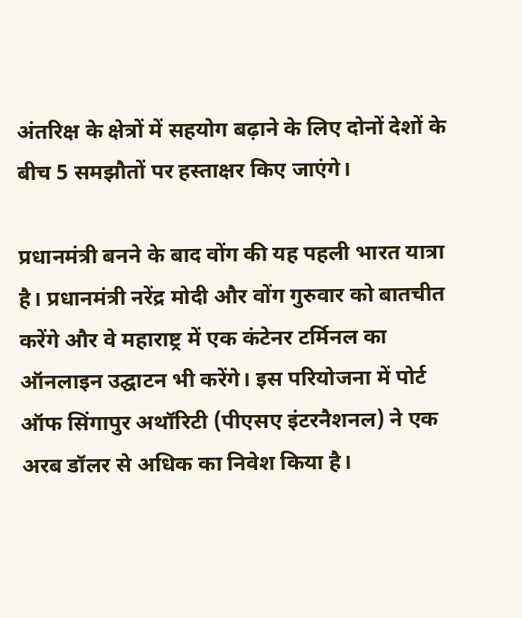अंतरिक्ष के क्षेत्रों में सहयोग बढ़ाने के लिए दोनों देशों के बीच 5 समझौतों पर हस्ताक्षर किए जाएंगे।

प्रधानमंत्री बनने के बाद वोंग की यह पहली भारत यात्रा है। प्रधानमंत्री नरेंद्र मोदी और वोंग गुरुवार को बातचीत करेंगे और वे महाराष्ट्र में एक कंटेनर टर्मिनल का ऑनलाइन उद्घाटन भी करेंगे। इस परियोजना में पोर्ट ऑफ सिंगापुर अथॉरिटी (पीएसए इंटरनैशनल) ने एक अरब डॉलर से अधिक का निवेश किया है।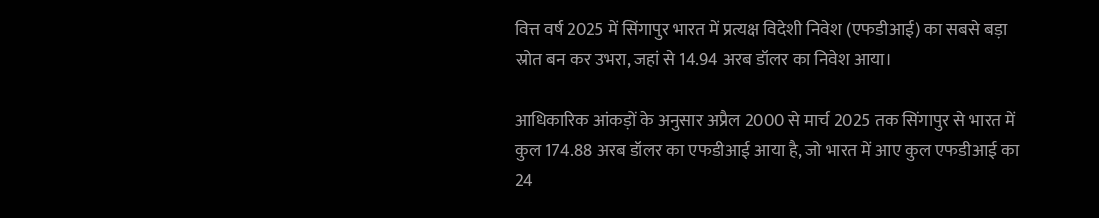वित्त वर्ष 2025 में सिंगापुर भारत में प्रत्यक्ष विदेशी निवेश (एफडीआई) का सबसे बड़ा स्रोत बन कर उभरा, जहां से 14.94 अरब डॉलर का निवेश आया।

आधिकारिक आंकड़ों के अनुसार अप्रैल 2000 से मार्च 2025 तक सिंगापुर से भारत में कुल 174.88 अरब डॉलर का एफडीआई आया है, जो भारत में आए कुल एफडीआई का 24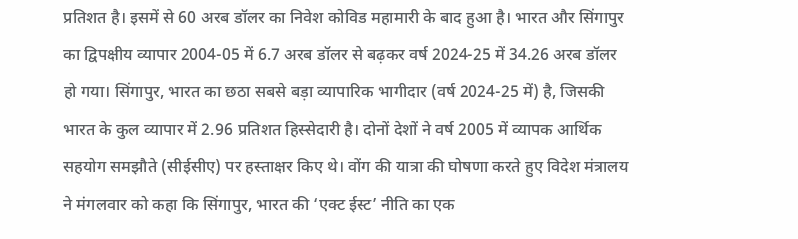प्रतिशत है। इसमें से 60 अरब डॉलर का निवेश कोविड महामारी के बाद हुआ है। भारत और सिंगापुर का द्विपक्षीय व्यापार 2004-05 में 6.7 अरब डॉलर से बढ़कर वर्ष 2024-25 में 34.26 अरब डॉलर हो गया। सिंगापुर, भारत का छठा सबसे बड़ा व्यापारिक भागीदार (वर्ष 2024-25 में) है, जिसकी भारत के कुल व्यापार में 2.96 प्रतिशत हिस्सेदारी है। दोनों देशों ने वर्ष 2005 में व्यापक आर्थिक सहयोग समझौते (सीईसीए) पर हस्ताक्षर किए थे। वोंग की यात्रा की घोषणा करते हुए विदेश मंत्रालय ने मंगलवार को कहा कि सिंगापुर, भारत की ‘एक्ट ईस्ट’ नीति का एक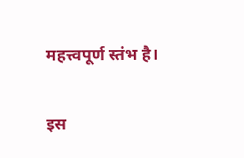महत्त्वपूर्ण स्तंभ है।

इस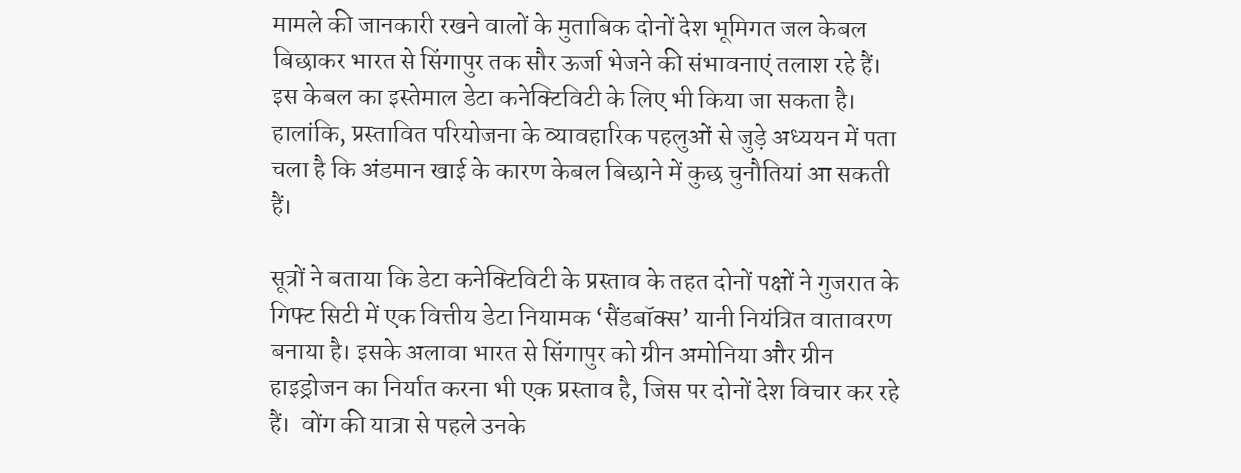मामले की जानकारी रखने वालों के मुताबिक दोनों देश भूमिगत जल केबल बिछाकर भारत से सिंगापुर तक सौर ऊर्जा भेजने की संभावनाएं तलाश रहे हैं। इस केबल का इस्तेमाल डेटा कनेक्टिविटी के लिए भी किया जा सकता है। हालांकि, प्रस्तावित परियोजना के व्यावहारिक पहलुओं से जुड़े अध्ययन में पता चला है कि अंडमान खाई के कारण केबल बिछाने में कुछ चुनौतियां आ सकती हैं।

सूत्रों ने बताया कि डेटा कनेक्टिविटी के प्रस्ताव के तहत दोनों पक्षों ने गुजरात के गिफ्ट सिटी में एक वित्तीय डेटा नियामक ‘सैंडबॉक्स’ यानी नियंत्रित वातावरण बनाया है। इसके अलावा भारत से सिंगापुर को ग्रीन अमोनिया और ग्रीन हाइड्रोजन का निर्यात करना भी एक प्रस्ताव है, जिस पर दोनों देश विचार कर रहे हैं।  वोंग की यात्रा से पहले उनके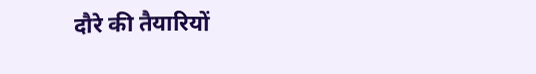दौरे की तैयारियों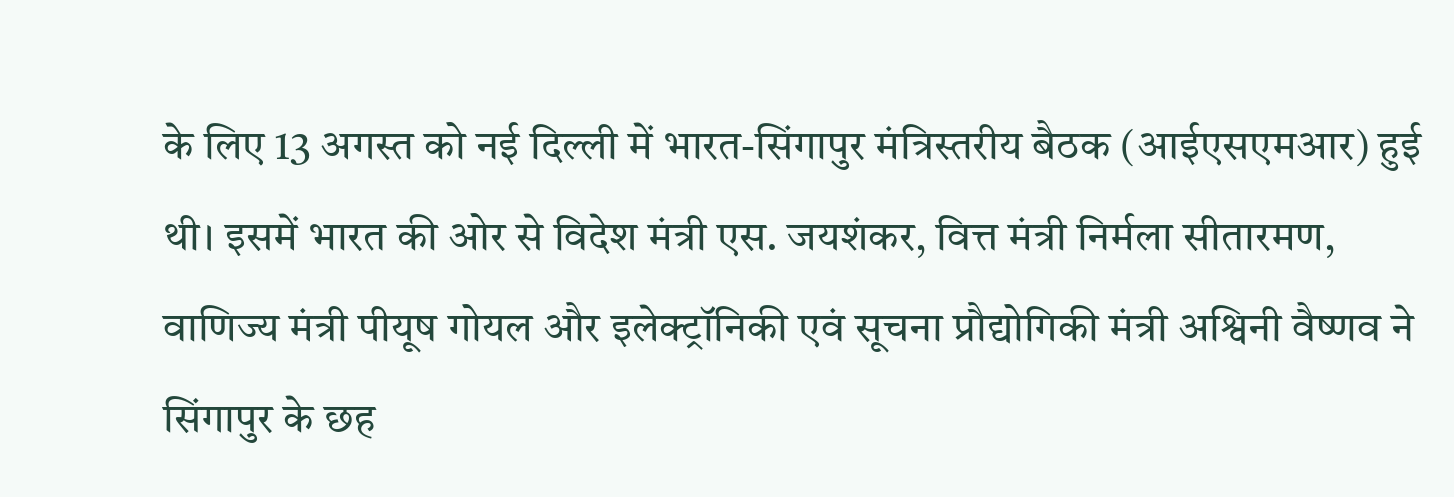के लिए 13 अगस्त को नई दिल्ली में भारत-सिंगापुर मंत्रिस्तरीय बैठक (आईएसएमआर) हुई थी। इसमें भारत की ओर से विदेश मंत्री एस. जयशंकर, वित्त मंत्री निर्मला सीतारमण, वाणिज्य मंत्री पीयूष गोयल और इलेक्ट्रॉनिकी एवं सूचना प्रौद्योगिकी मंत्री अश्विनी वैष्णव ने सिंगापुर के छह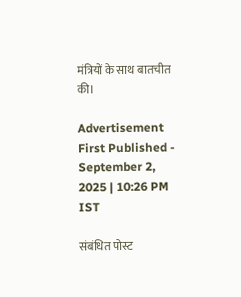मंत्रियों के साथ बातचीत की।

Advertisement
First Published - September 2, 2025 | 10:26 PM IST

संबंधित पोस्ट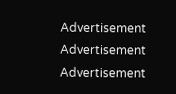Advertisement
Advertisement
Advertisement